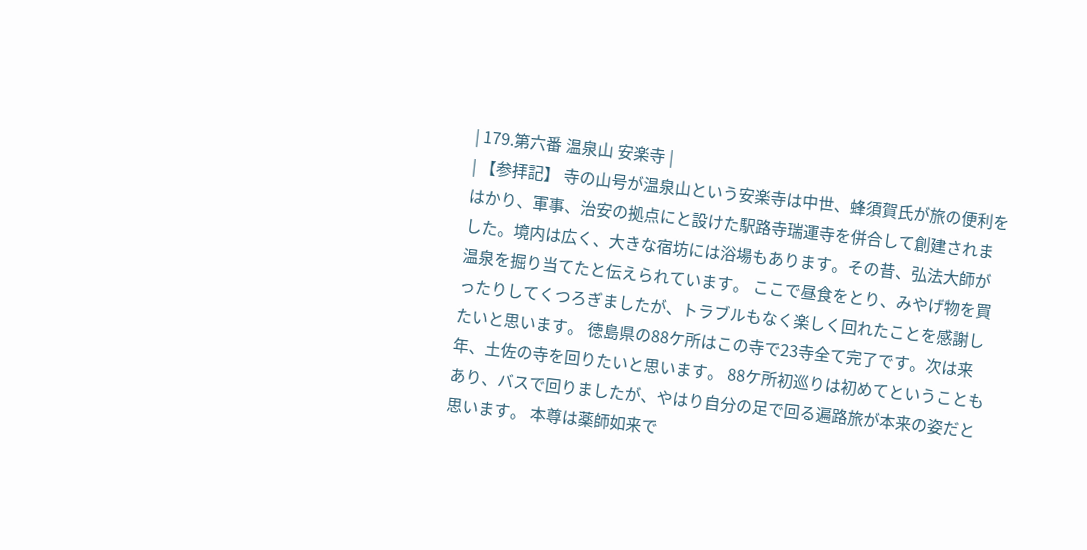| 179.第六番 温泉山 安楽寺 |
| 【参拝記】 寺の山号が温泉山という安楽寺は中世、蜂須賀氏が旅の便利をはかり、軍事、治安の拠点にと設けた駅路寺瑞運寺を併合して創建されました。境内は広く、大きな宿坊には浴場もあります。その昔、弘法大師が温泉を掘り当てたと伝えられています。 ここで昼食をとり、みやげ物を買ったりしてくつろぎましたが、トラブルもなく楽しく回れたことを感謝したいと思います。 徳島県の88ケ所はこの寺で23寺全て完了です。次は来年、土佐の寺を回りたいと思います。 88ケ所初巡りは初めてということもあり、バスで回りましたが、やはり自分の足で回る遍路旅が本来の姿だと思います。 本尊は薬師如来で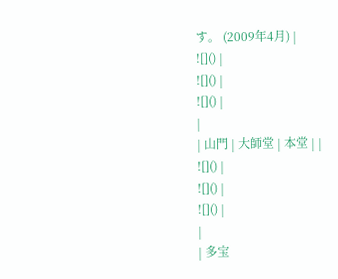す。 (2009年4月) |
![]() |
![]() |
![]() |
|
| 山門 | 大師堂 | 本堂 | |
![]() |
![]() |
![]() |
|
| 多宝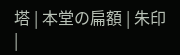塔 | 本堂の扁額 | 朱印 |